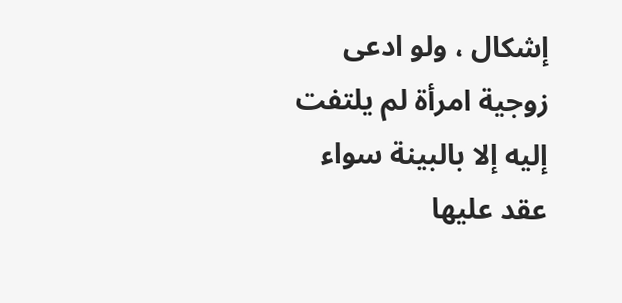إشكال ، ولو ادعى زوجية امرأة لم يلتفت إليه إلا بالبينة سواء عقد عليها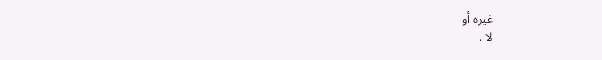غيره أو
لا .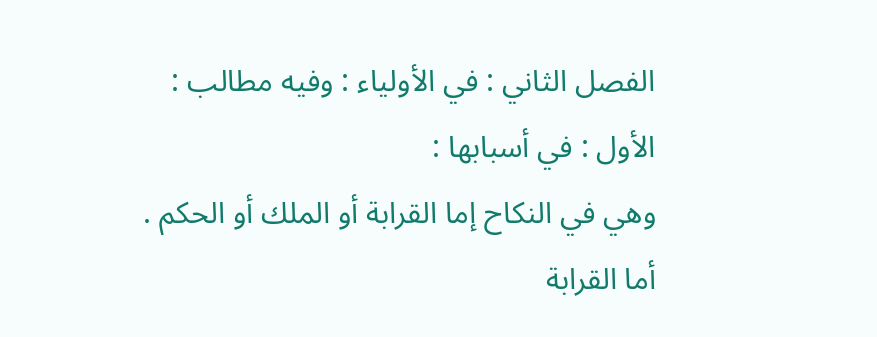الفصل الثاني : في الأولياء : وفيه مطالب :
الأول : في أسبابها :
وهي في النكاح إما القرابة أو الملك أو الحكم .
أما القرابة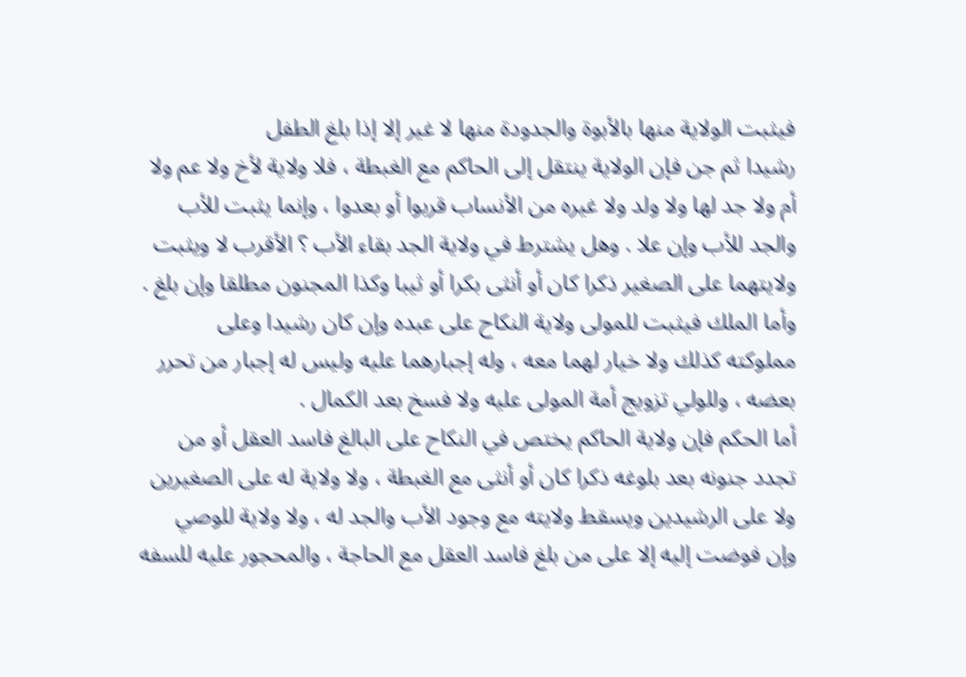فيثبت الولاية منها بالأبوة والجدودة منها لا غير إلا إذا بلغ الطفل
رشيدا ثم جن فإن الولاية ينتقل إلى الحاكم مع الغبطة ، فلا ولاية لأخ ولا عم ولا
أم ولا جد لها ولا ولد ولا غيره من الأنساب قربوا أو بعدوا ، وإنما يثبت للأب
والجد للأب وإن علا . وهل يشترط في ولاية الجد بقاء الأب ؟ الأقرب لا ويثبت
ولايتهما على الصغير ذكرا كان أو أنثى بكرا أو ثيبا وكذا المجنون مطلقا وإن بلغ .
وأما الملك فيثبت للمولى ولاية النكاح على عبده وإن كان رشيدا وعلى
مملوكته كذلك ولا خيار لهما معه ، وله إجبارهما عليه وليس له إجبار من تحرر
بعضه ، وللولي تزويج أمة المولى عليه ولا فسخ بعد الكمال .
أما الحكم فإن ولاية الحاكم يختص في النكاح على البالغ فاسد العقل أو من
تجدد جنونه بعد بلوغه ذكرا كان أو أنثى مع الغبطة ، ولا ولاية له على الصغيرين
ولا على الرشيدين ويسقط ولايته مع وجود الأب والجد له ، ولا ولاية للوصي
وإن فوضت إليه إلا على من بلغ فاسد العقل مع الحاجة ، والمحجور عليه للسفه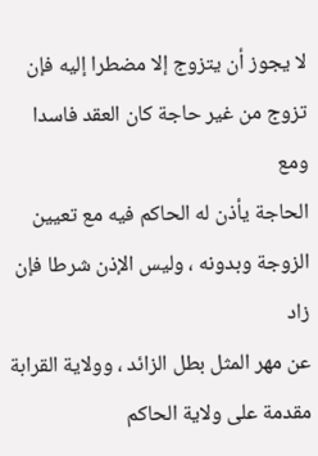لا يجوز أن يتزوج إلا مضطرا إليه فإن تزوج من غير حاجة كان العقد فاسدا ومع
الحاجة يأذن له الحاكم فيه مع تعيين الزوجة وبدونه ، وليس الإذن شرطا فإن زاد
عن مهر المثل بطل الزائد ، وولاية القرابة مقدمة على ولاية الحاكم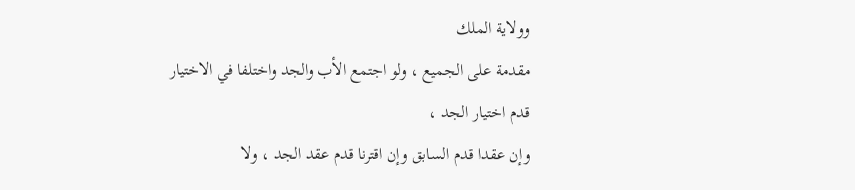وولاية الملك
مقدمة على الجميع ، ولو اجتمع الأب والجد واختلفا في الاختيار قدم اختيار الجد ،
وإن عقدا قدم السابق وإن اقترنا قدم عقد الجد ، ولا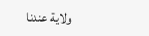ولاية عندنا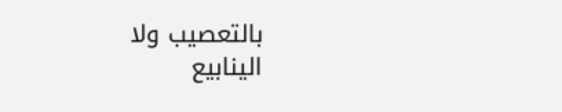بالتعصيب ولا
الينابيع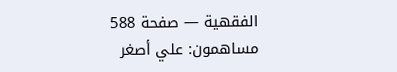الفقهية — صفحة 588
مساهمون: علي أصغر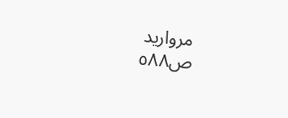مرواريد
ص٥٨٨